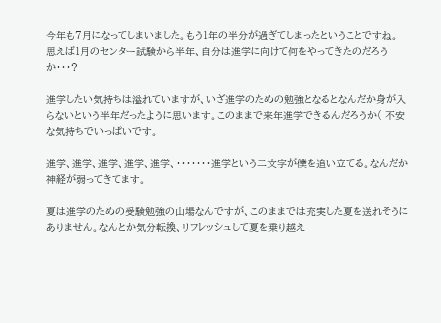今年も7月になってしまいました。もう1年の半分が過ぎてしまったということですね。
思えば1月のセンター試験から半年、自分は進学に向けて何をやってきたのだろうか・・・?

進学したい気持ちは溢れていますが、いざ進学のための勉強となるとなんだか身が入らないという半年だったように思います。このままで来年進学できるんだろうか( 不安な気持ちでいっぱいです。

進学、進学、進学、進学、進学、・・・・・・・進学という二文字が僕を追い立てる。なんだか神経が弱ってきてます。

夏は進学のための受験勉強の山場なんですが、このままでは充実した夏を送れそうにありません。なんとか気分転換、リフレッシュして夏を乗り越え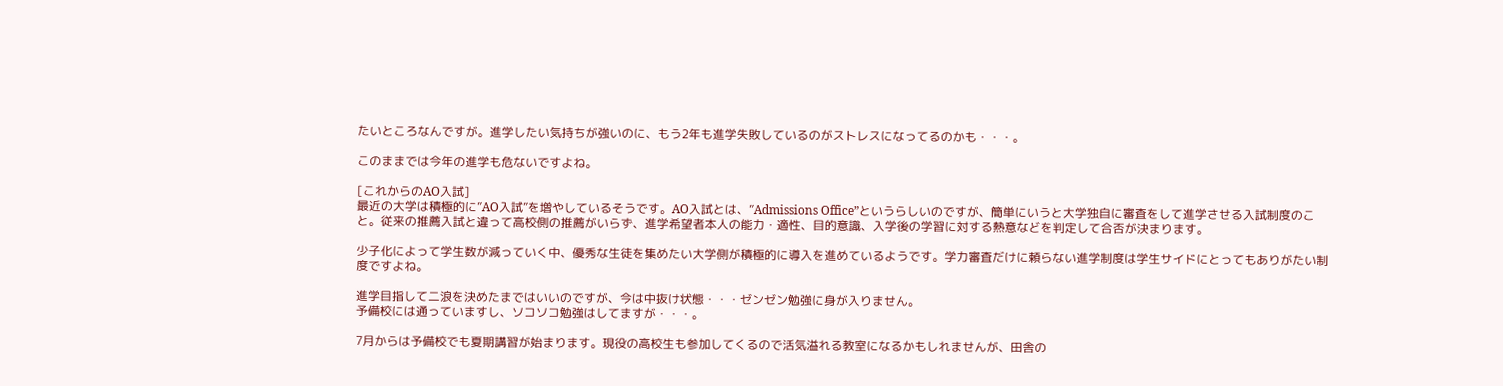たいところなんですが。進学したい気持ちが強いのに、もう2年も進学失敗しているのがストレスになってるのかも・・・。

このままでは今年の進学も危ないですよね。

[これからのAO入試]
最近の大学は積極的に”AO入試”を増やしているそうです。AO入試とは、”Admissions Office”というらしいのですが、簡単にいうと大学独自に審査をして進学させる入試制度のこと。従来の推薦入試と違って高校側の推薦がいらず、進学希望者本人の能力・適性、目的意識、入学後の学習に対する熱意などを判定して合否が決まります。

少子化によって学生数が減っていく中、優秀な生徒を集めたい大学側が積極的に導入を進めているようです。学力審査だけに頼らない進学制度は学生サイドにとってもありがたい制度ですよね。

進学目指して二浪を決めたまではいいのですが、今は中抜け状態・・・ゼンゼン勉強に身が入りません。
予備校には通っていますし、ソコソコ勉強はしてますが・・・。

7月からは予備校でも夏期講習が始まります。現役の高校生も参加してくるので活気溢れる教室になるかもしれませんが、田舎の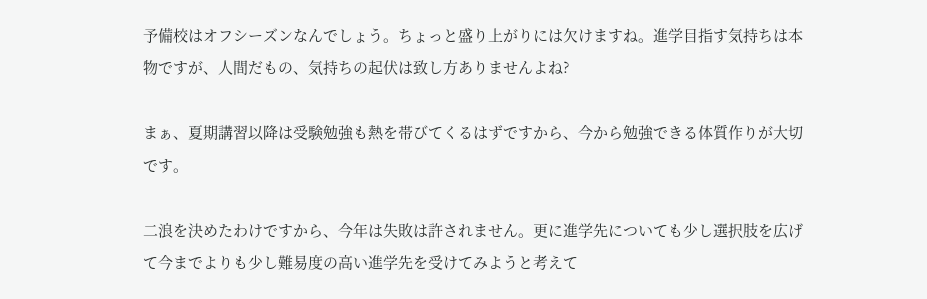予備校はオフシーズンなんでしょう。ちょっと盛り上がりには欠けますね。進学目指す気持ちは本物ですが、人間だもの、気持ちの起伏は致し方ありませんよね?

まぁ、夏期講習以降は受験勉強も熱を帯びてくるはずですから、今から勉強できる体質作りが大切です。

二浪を決めたわけですから、今年は失敗は許されません。更に進学先についても少し選択肢を広げて今までよりも少し難易度の高い進学先を受けてみようと考えて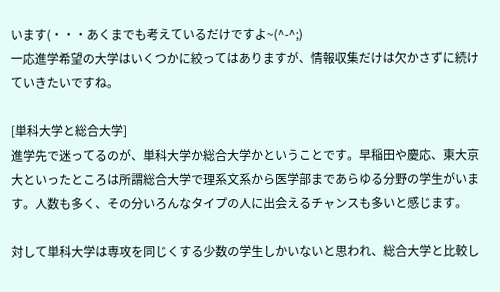います(・・・あくまでも考えているだけですよ~(^-^;)
一応進学希望の大学はいくつかに絞ってはありますが、情報収集だけは欠かさずに続けていきたいですね。

[単科大学と総合大学]
進学先で迷ってるのが、単科大学か総合大学かということです。早稲田や慶応、東大京大といったところは所謂総合大学で理系文系から医学部まであらゆる分野の学生がいます。人数も多く、その分いろんなタイプの人に出会えるチャンスも多いと感じます。

対して単科大学は専攻を同じくする少数の学生しかいないと思われ、総合大学と比較し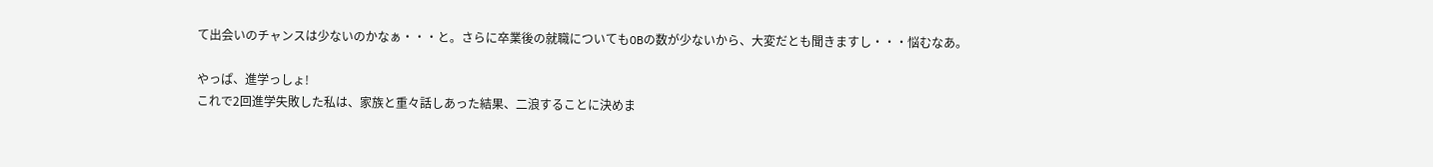て出会いのチャンスは少ないのかなぁ・・・と。さらに卒業後の就職についてもOBの数が少ないから、大変だとも聞きますし・・・悩むなあ。

やっぱ、進学っしょ!
これで2回進学失敗した私は、家族と重々話しあった結果、二浪することに決めま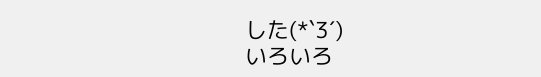した(*`3´)
いろいろ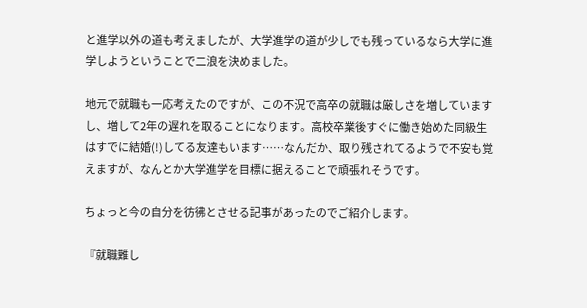と進学以外の道も考えましたが、大学進学の道が少しでも残っているなら大学に進学しようということで二浪を決めました。

地元で就職も一応考えたのですが、この不況で高卒の就職は厳しさを増していますし、増して2年の遅れを取ることになります。高校卒業後すぐに働き始めた同級生はすでに結婚(!)してる友達もいます……なんだか、取り残されてるようで不安も覚えますが、なんとか大学進学を目標に据えることで頑張れそうです。

ちょっと今の自分を彷彿とさせる記事があったのでご紹介します。

『就職難し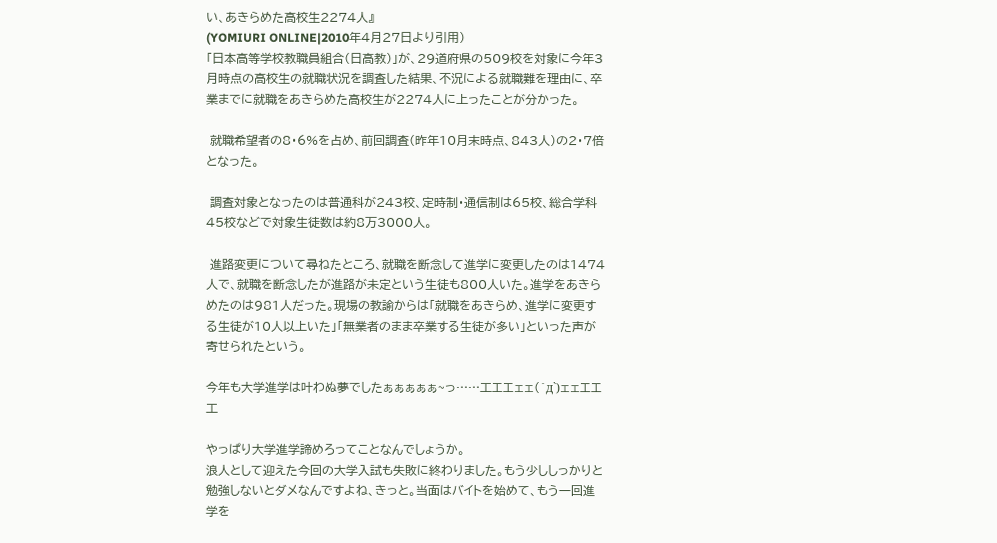い、あきらめた高校生2274人』
(YOMIURI ONLINE|2010年4月27日より引用)
「日本高等学校教職員組合(日高教)」が、29道府県の509校を対象に今年3月時点の高校生の就職状況を調査した結果、不況による就職難を理由に、卒業までに就職をあきらめた高校生が2274人に上ったことが分かった。

 就職希望者の8・6%を占め、前回調査(昨年10月末時点、843人)の2・7倍となった。

 調査対象となったのは普通科が243校、定時制・通信制は65校、総合学科45校などで対象生徒数は約8万3000人。

 進路変更について尋ねたところ、就職を断念して進学に変更したのは1474人で、就職を断念したが進路が未定という生徒も800人いた。進学をあきらめたのは981人だった。現場の教諭からは「就職をあきらめ、進学に変更する生徒が10人以上いた」「無業者のまま卒業する生徒が多い」といった声が寄せられたという。

今年も大学進学は叶わぬ夢でしたぁぁぁぁぁ~っ……工エエェェ(´д`)ェェエエ工

やっぱり大学進学諦めろってことなんでしょうか。
浪人として迎えた今回の大学入試も失敗に終わりました。もう少ししっかりと勉強しないとダメなんですよね、きっと。当面はバイトを始めて、もう一回進学を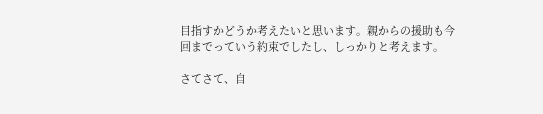目指すかどうか考えたいと思います。親からの援助も今回までっていう約束でしたし、しっかりと考えます。

さてさて、自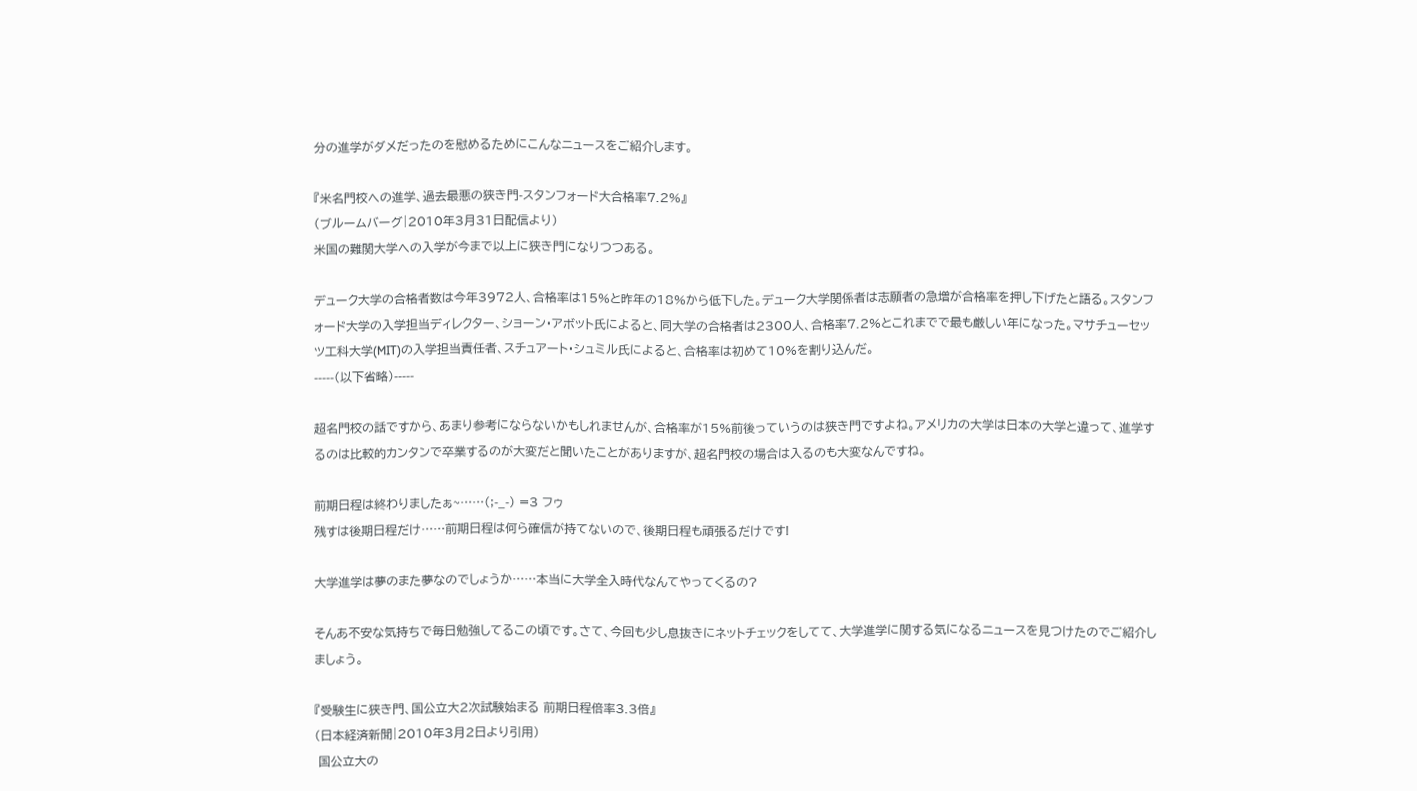分の進学がダメだったのを慰めるためにこんなニュースをご紹介します。

『米名門校への進学、過去最悪の狭き門-スタンフォード大合格率7.2%』
(ブルームバーグ|2010年3月31日配信より)
米国の難関大学への入学が今まで以上に狭き門になりつつある。

デューク大学の合格者数は今年3972人、合格率は15%と昨年の18%から低下した。デューク大学関係者は志願者の急増が合格率を押し下げたと語る。スタンフォード大学の入学担当ディレクター、ショーン・アボット氏によると、同大学の合格者は2300人、合格率7.2%とこれまでで最も厳しい年になった。マサチューセッツ工科大学(MIT)の入学担当責任者、スチュアート・シュミル氏によると、合格率は初めて10%を割り込んだ。
-----(以下省略)-----

超名門校の話ですから、あまり参考にならないかもしれませんが、合格率が15%前後っていうのは狭き門ですよね。アメリカの大学は日本の大学と違って、進学するのは比較的カンタンで卒業するのが大変だと聞いたことがありますが、超名門校の場合は入るのも大変なんですね。

前期日程は終わりましたぁ~……(;-_-) =3 フゥ
残すは後期日程だけ……前期日程は何ら確信が持てないので、後期日程も頑張るだけです!

大学進学は夢のまた夢なのでしょうか……本当に大学全入時代なんてやってくるの?

そんあ不安な気持ちで毎日勉強してるこの頃です。さて、今回も少し息抜きにネットチェックをしてて、大学進学に関する気になるニュースを見つけたのでご紹介しましょう。

『受験生に狭き門、国公立大2次試験始まる 前期日程倍率3.3倍』
(日本経済新聞|2010年3月2日より引用)
 国公立大の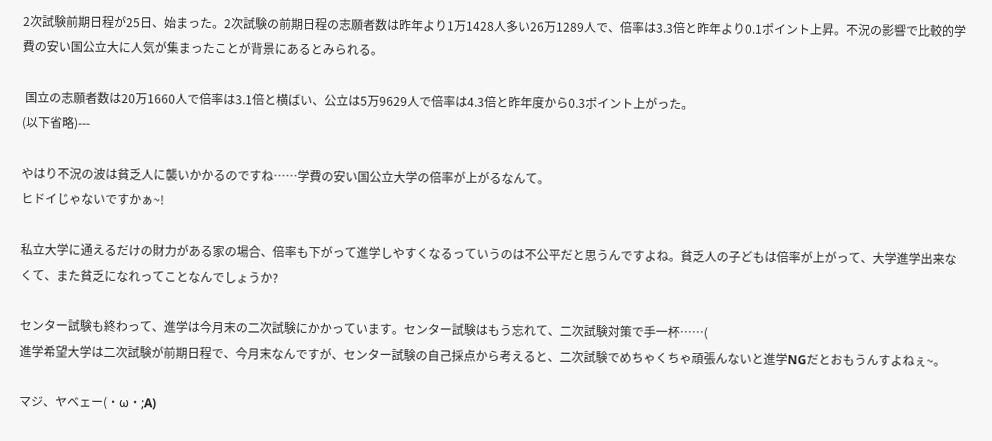2次試験前期日程が25日、始まった。2次試験の前期日程の志願者数は昨年より1万1428人多い26万1289人で、倍率は3.3倍と昨年より0.1ポイント上昇。不況の影響で比較的学費の安い国公立大に人気が集まったことが背景にあるとみられる。

 国立の志願者数は20万1660人で倍率は3.1倍と横ばい、公立は5万9629人で倍率は4.3倍と昨年度から0.3ポイント上がった。
(以下省略)---

やはり不況の波は貧乏人に襲いかかるのですね……学費の安い国公立大学の倍率が上がるなんて。
ヒドイじゃないですかぁ~!

私立大学に通えるだけの財力がある家の場合、倍率も下がって進学しやすくなるっていうのは不公平だと思うんですよね。貧乏人の子どもは倍率が上がって、大学進学出来なくて、また貧乏になれってことなんでしょうか?

センター試験も終わって、進学は今月末の二次試験にかかっています。センター試験はもう忘れて、二次試験対策で手一杯……(
進学希望大学は二次試験が前期日程で、今月末なんですが、センター試験の自己採点から考えると、二次試験でめちゃくちゃ頑張んないと進学NGだとおもうんすよねぇ~。

マジ、ヤベェー(・ω・;A)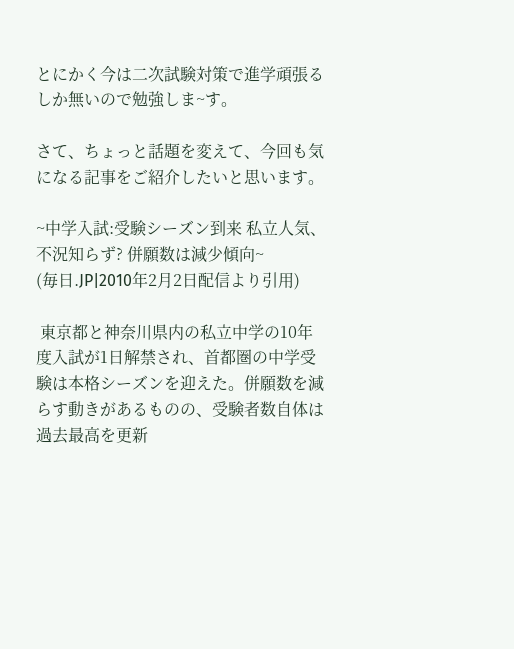とにかく今は二次試験対策で進学頑張るしか無いので勉強しま~す。

さて、ちょっと話題を変えて、今回も気になる記事をご紹介したいと思います。

~中学入試:受験シーズン到来 私立人気、不況知らず? 併願数は減少傾向~
(毎日.JP|2010年2月2日配信より引用)

 東京都と神奈川県内の私立中学の10年度入試が1日解禁され、首都圏の中学受験は本格シーズンを迎えた。併願数を減らす動きがあるものの、受験者数自体は過去最高を更新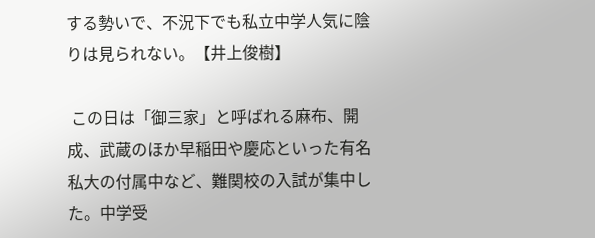する勢いで、不況下でも私立中学人気に陰りは見られない。【井上俊樹】

 この日は「御三家」と呼ばれる麻布、開成、武蔵のほか早稲田や慶応といった有名私大の付属中など、難関校の入試が集中した。中学受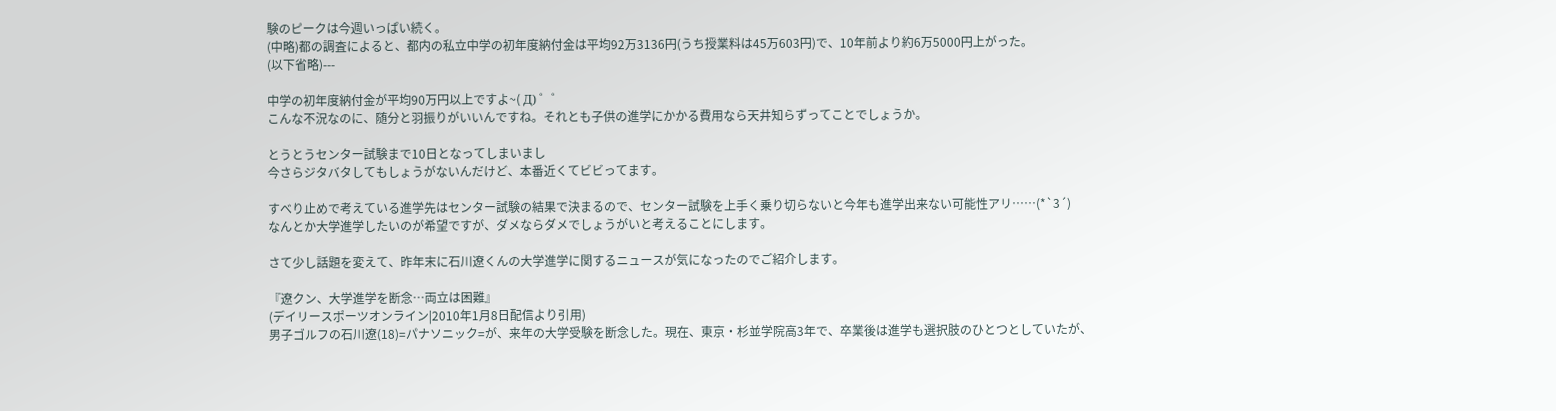験のピークは今週いっぱい続く。
(中略)都の調査によると、都内の私立中学の初年度納付金は平均92万3136円(うち授業料は45万603円)で、10年前より約6万5000円上がった。
(以下省略)---

中学の初年度納付金が平均90万円以上ですよ~( Д) ゜゜
こんな不況なのに、随分と羽振りがいいんですね。それとも子供の進学にかかる費用なら天井知らずってことでしょうか。

とうとうセンター試験まで10日となってしまいまし
今さらジタバタしてもしょうがないんだけど、本番近くてビビってます。

すべり止めで考えている進学先はセンター試験の結果で決まるので、センター試験を上手く乗り切らないと今年も進学出来ない可能性アリ……(*`3´)
なんとか大学進学したいのが希望ですが、ダメならダメでしょうがいと考えることにします。

さて少し話題を変えて、昨年末に石川遼くんの大学進学に関するニュースが気になったのでご紹介します。

『遼クン、大学進学を断念…両立は困難』
(デイリースポーツオンライン|2010年1月8日配信より引用)
男子ゴルフの石川遼(18)=パナソニック=が、来年の大学受験を断念した。現在、東京・杉並学院高3年で、卒業後は進学も選択肢のひとつとしていたが、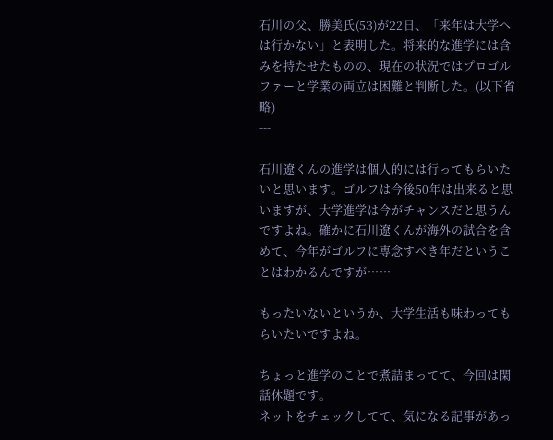石川の父、勝美氏(53)が22日、「来年は大学へは行かない」と表明した。将来的な進学には含みを持たせたものの、現在の状況ではプロゴルファーと学業の両立は困難と判断した。(以下省略)
---

石川遼くんの進学は個人的には行ってもらいたいと思います。ゴルフは今後50年は出来ると思いますが、大学進学は今がチャンスだと思うんですよね。確かに石川遼くんが海外の試合を含めて、今年がゴルフに専念すべき年だということはわかるんですが……

もったいないというか、大学生活も味わってもらいたいですよね。

ちょっと進学のことで煮詰まってて、今回は閑話休題です。
ネットをチェックしてて、気になる記事があっ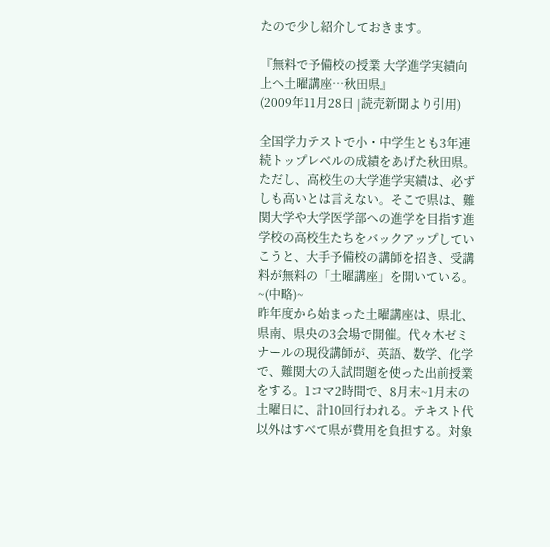たので少し紹介しておきます。

『無料で予備校の授業 大学進学実績向上へ土曜講座…秋田県』
(2009年11月28日 |読売新聞より引用)

全国学力テストで小・中学生とも3年連続トップレベルの成績をあげた秋田県。ただし、高校生の大学進学実績は、必ずしも高いとは言えない。そこで県は、難関大学や大学医学部への進学を目指す進学校の高校生たちをバックアップしていこうと、大手予備校の講師を招き、受講料が無料の「土曜講座」を開いている。~(中略)~
昨年度から始まった土曜講座は、県北、県南、県央の3会場で開催。代々木ゼミナールの現役講師が、英語、数学、化学で、難関大の入試問題を使った出前授業をする。1コマ2時間で、8月末~1月末の土曜日に、計10回行われる。テキスト代以外はすべて県が費用を負担する。対象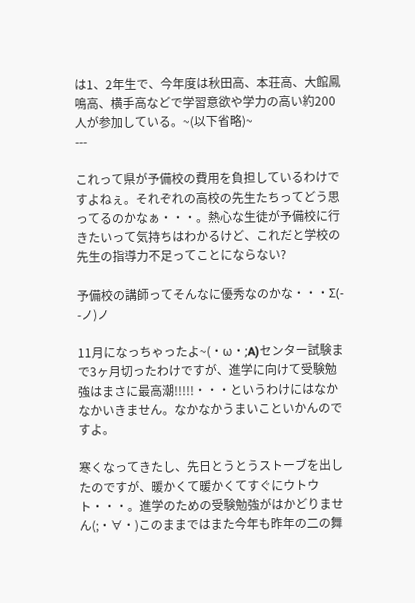は1、2年生で、今年度は秋田高、本荘高、大館鳳鳴高、横手高などで学習意欲や学力の高い約200人が参加している。~(以下省略)~
---

これって県が予備校の費用を負担しているわけですよねぇ。それぞれの高校の先生たちってどう思ってるのかなぁ・・・。熱心な生徒が予備校に行きたいって気持ちはわかるけど、これだと学校の先生の指導力不足ってことにならない?

予備校の講師ってそんなに優秀なのかな・・・Σ(- -ノ)ノ

11月になっちゃったよ~(・ω・;A)センター試験まで3ヶ月切ったわけですが、進学に向けて受験勉強はまさに最高潮!!!!!・・・というわけにはなかなかいきません。なかなかうまいこといかんのですよ。

寒くなってきたし、先日とうとうストーブを出したのですが、暖かくて暖かくてすぐにウトウト・・・。進学のための受験勉強がはかどりません(;・∀・)このままではまた今年も昨年の二の舞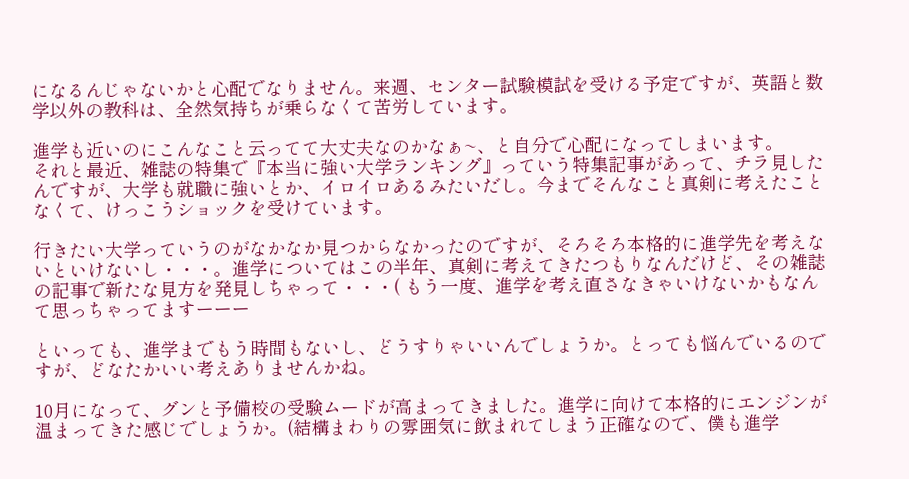になるんじゃないかと心配でなりません。来週、センター試験模試を受ける予定ですが、英語と数学以外の教科は、全然気持ちが乗らなくて苦労しています。

進学も近いのにこんなこと云ってて大丈夫なのかなぁ~、と自分で心配になってしまいます。
それと最近、雑誌の特集で『本当に強い大学ランキング』っていう特集記事があって、チラ見したんですが、大学も就職に強いとか、イロイロあるみたいだし。今までそんなこと真剣に考えたことなくて、けっこうショックを受けています。

行きたい大学っていうのがなかなか見つからなかったのですが、そろそろ本格的に進学先を考えないといけないし・・・。進学についてはこの半年、真剣に考えてきたつもりなんだけど、その雑誌の記事で新たな見方を発見しちゃって・・・( もう一度、進学を考え直さなきゃいけないかもなんて思っちゃってますーーー

といっても、進学までもう時間もないし、どうすりゃいいんでしょうか。とっても悩んでいるのですが、どなたかいい考えありませんかね。

10月になって、グンと予備校の受験ムードが高まってきました。進学に向けて本格的にエンジンが温まってきた感じでしょうか。(結構まわりの雰囲気に飲まれてしまう正確なので、僕も進学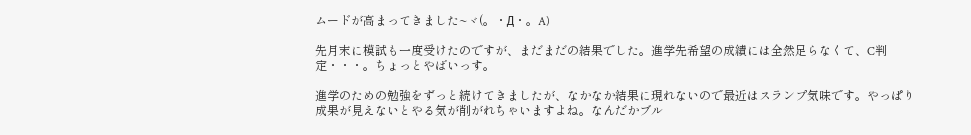ムードが高まってきました~ヾ(。・Д・。A)

先月末に模試も一度受けたのですが、まだまだの結果でした。進学先希望の成績には全然足らなくて、C判定・・・。ちょっとやばいっす。

進学のための勉強をずっと続けてきましたが、なかなか結果に現れないので最近はスランプ気味です。やっぱり成果が見えないとやる気が削がれちゃいますよね。なんだかブル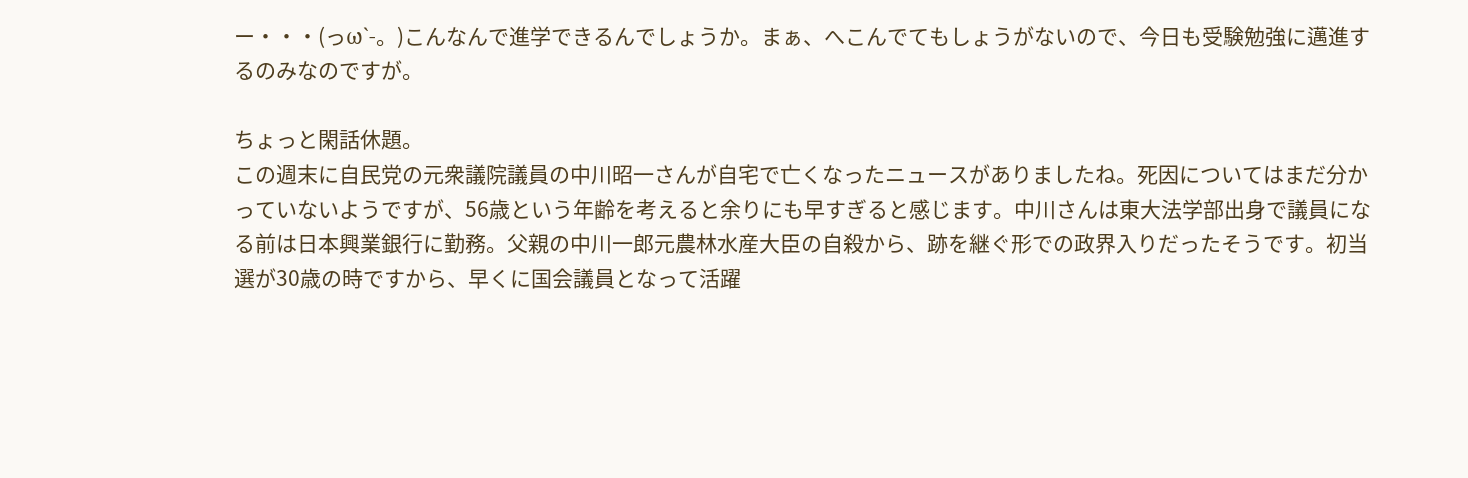ー・・・(っω`-。)こんなんで進学できるんでしょうか。まぁ、へこんでてもしょうがないので、今日も受験勉強に邁進するのみなのですが。

ちょっと閑話休題。
この週末に自民党の元衆議院議員の中川昭一さんが自宅で亡くなったニュースがありましたね。死因についてはまだ分かっていないようですが、56歳という年齢を考えると余りにも早すぎると感じます。中川さんは東大法学部出身で議員になる前は日本興業銀行に勤務。父親の中川一郎元農林水産大臣の自殺から、跡を継ぐ形での政界入りだったそうです。初当選が30歳の時ですから、早くに国会議員となって活躍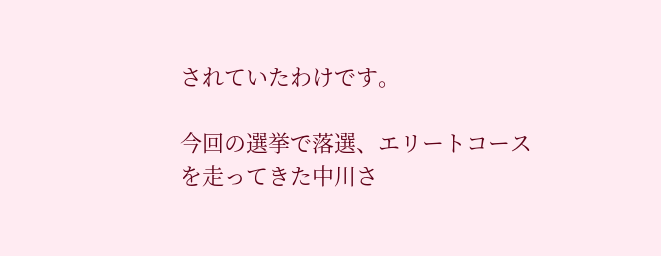されていたわけです。

今回の選挙で落選、エリートコースを走ってきた中川さ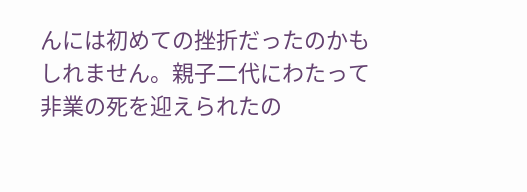んには初めての挫折だったのかもしれません。親子二代にわたって非業の死を迎えられたの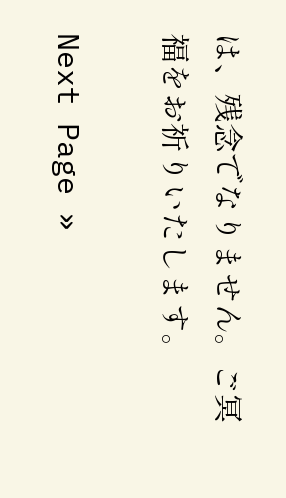は、残念でなりません。ご冥福をお祈りいたします。

Next Page »